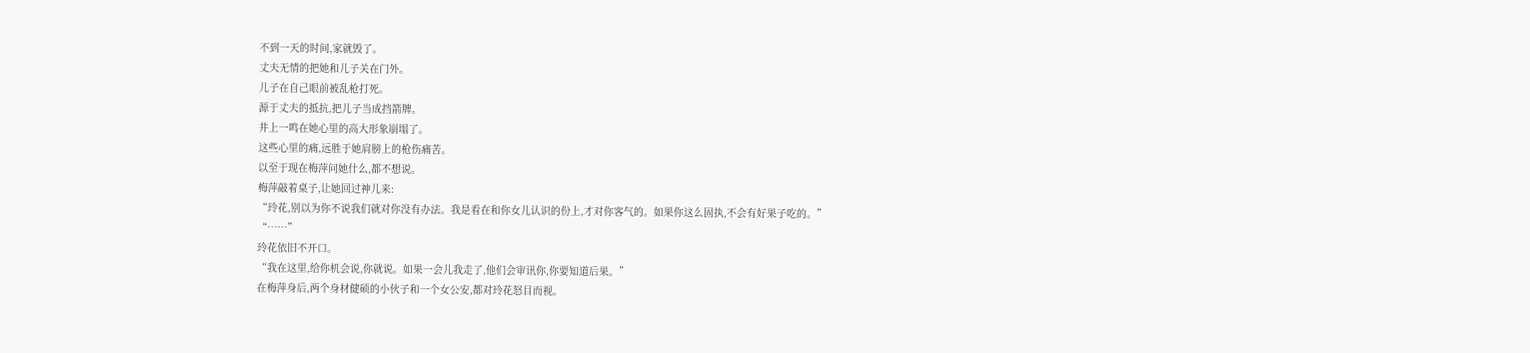不到一天的时间,家就毁了。
丈夫无情的把她和儿子关在门外。
儿子在自己眼前被乱枪打死。
源于丈夫的抵抗,把儿子当成挡箭牌。
井上一鸣在她心里的高大形象崩塌了。
这些心里的痛,远胜于她肩膀上的枪伤痛苦。
以至于现在梅萍问她什么,都不想说。
梅萍敲着桌子,让她回过神儿来:
“玲花,别以为你不说我们就对你没有办法。我是看在和你女儿认识的份上,才对你客气的。如果你这么固执,不会有好果子吃的。”
“……”
玲花依旧不开口。
“我在这里,给你机会说,你就说。如果一会儿我走了,他们会审讯你,你要知道后果。”
在梅萍身后,两个身材健硕的小伙子和一个女公安,都对玲花怒目而视。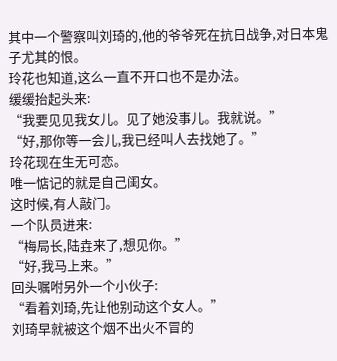其中一个警察叫刘琦的,他的爷爷死在抗日战争,对日本鬼子尤其的恨。
玲花也知道,这么一直不开口也不是办法。
缓缓抬起头来:
“我要见见我女儿。见了她没事儿。我就说。”
“好,那你等一会儿,我已经叫人去找她了。”
玲花现在生无可恋。
唯一惦记的就是自己闺女。
这时候,有人敲门。
一个队员进来:
“梅局长,陆垚来了,想见你。”
“好,我马上来。”
回头嘱咐另外一个小伙子:
“看着刘琦,先让他别动这个女人。”
刘琦早就被这个烟不出火不冒的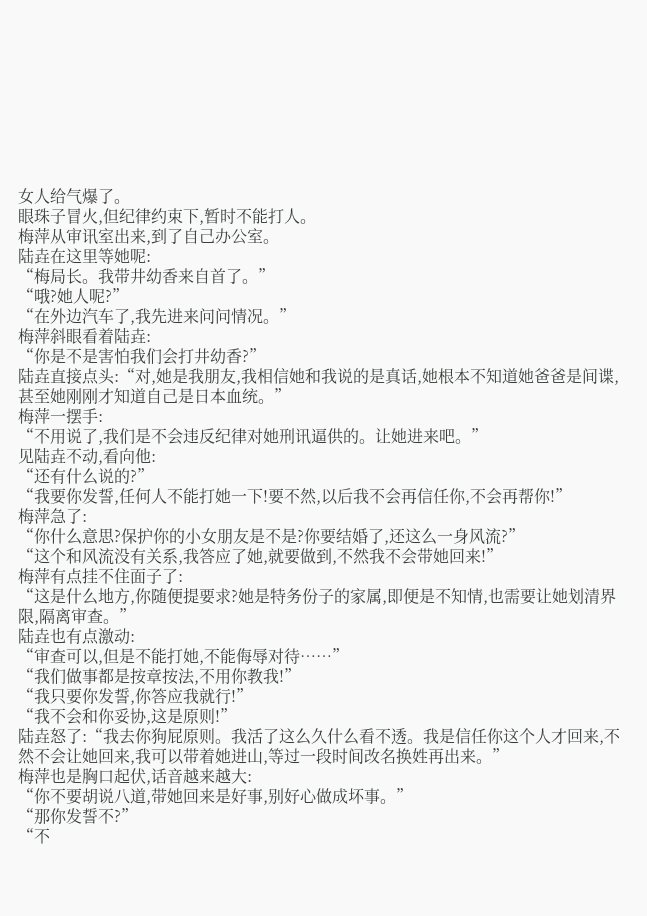女人给气爆了。
眼珠子冒火,但纪律约束下,暂时不能打人。
梅萍从审讯室出来,到了自己办公室。
陆垚在这里等她呢:
“梅局长。我带井幼香来自首了。”
“哦?她人呢?”
“在外边汽车了,我先进来问问情况。”
梅萍斜眼看着陆垚:
“你是不是害怕我们会打井幼香?”
陆垚直接点头:“对,她是我朋友,我相信她和我说的是真话,她根本不知道她爸爸是间谍,甚至她刚刚才知道自己是日本血统。”
梅萍一摆手:
“不用说了,我们是不会违反纪律对她刑讯逼供的。让她进来吧。”
见陆垚不动,看向他:
“还有什么说的?”
“我要你发誓,任何人不能打她一下!要不然,以后我不会再信任你,不会再帮你!”
梅萍急了:
“你什么意思?保护你的小女朋友是不是?你要结婚了,还这么一身风流?”
“这个和风流没有关系,我答应了她,就要做到,不然我不会带她回来!”
梅萍有点挂不住面子了:
“这是什么地方,你随便提要求?她是特务份子的家属,即便是不知情,也需要让她划清界限,隔离审查。”
陆垚也有点激动:
“审查可以,但是不能打她,不能侮辱对待……”
“我们做事都是按章按法,不用你教我!”
“我只要你发誓,你答应我就行!”
“我不会和你妥协,这是原则!”
陆垚怒了:“我去你狗屁原则。我活了这么久什么看不透。我是信任你这个人才回来,不然不会让她回来,我可以带着她进山,等过一段时间改名换姓再出来。”
梅萍也是胸口起伏,话音越来越大:
“你不要胡说八道,带她回来是好事,别好心做成坏事。”
“那你发誓不?”
“不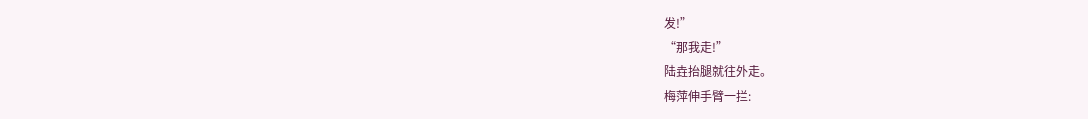发!”
“那我走!”
陆垚抬腿就往外走。
梅萍伸手臂一拦: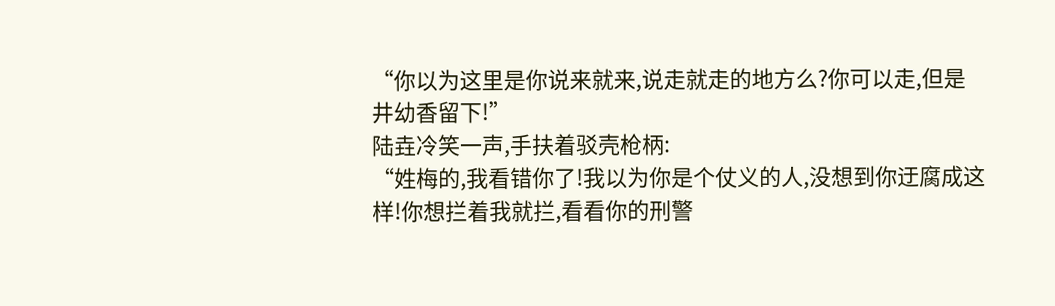“你以为这里是你说来就来,说走就走的地方么?你可以走,但是井幼香留下!”
陆垚冷笑一声,手扶着驳壳枪柄:
“姓梅的,我看错你了!我以为你是个仗义的人,没想到你迂腐成这样!你想拦着我就拦,看看你的刑警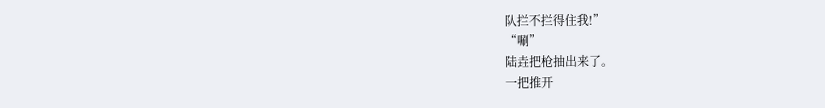队拦不拦得住我!”
“唰”
陆垚把枪抽出来了。
一把推开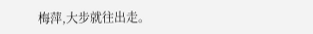梅萍,大步就往出走。